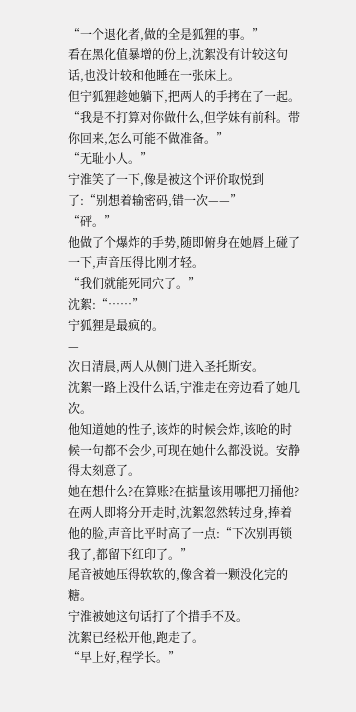“一个退化者,做的全是狐狸的事。”
看在黑化值暴增的份上,沈絮没有计较这句话,也没计较和他睡在一张床上。
但宁狐狸趁她躺下,把两人的手拷在了一起。
“我是不打算对你做什么,但学妹有前科。带你回来,怎么可能不做准备。”
“无耻小人。”
宁淮笑了一下,像是被这个评价取悦到了:“别想着输密码,错一次——”
“砰。”
他做了个爆炸的手势,随即俯身在她唇上碰了一下,声音压得比刚才轻。
“我们就能死同穴了。”
沈絮:“……”
宁狐狸是最疯的。
—
次日清晨,两人从侧门进入圣托斯安。
沈絮一路上没什么话,宁淮走在旁边看了她几次。
他知道她的性子,该炸的时候会炸,该呛的时候一句都不会少,可现在她什么都没说。安静得太刻意了。
她在想什么?在算账?在掂量该用哪把刀捅他?
在两人即将分开走时,沈絮忽然转过身,捧着他的脸,声音比平时高了一点:“下次别再锁我了,都留下红印了。”
尾音被她压得软软的,像含着一颗没化完的糖。
宁淮被她这句话打了个措手不及。
沈絮已经松开他,跑走了。
“早上好,程学长。”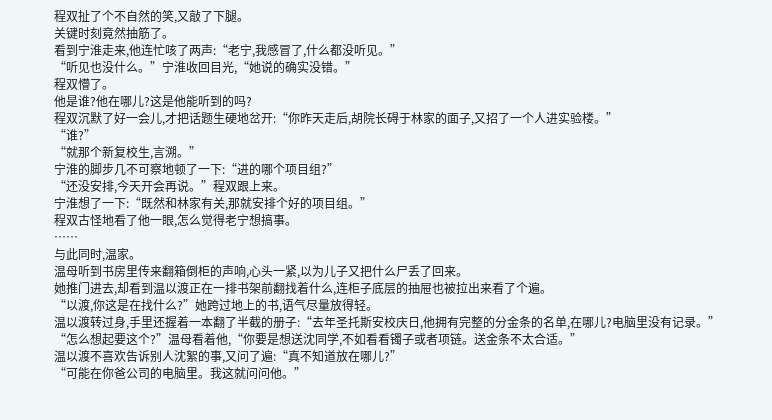程双扯了个不自然的笑,又敲了下腿。
关键时刻竟然抽筋了。
看到宁淮走来,他连忙咳了两声:“老宁,我感冒了,什么都没听见。”
“听见也没什么。”宁淮收回目光,“她说的确实没错。”
程双懵了。
他是谁?他在哪儿?这是他能听到的吗?
程双沉默了好一会儿,才把话题生硬地岔开:“你昨天走后,胡院长碍于林家的面子,又招了一个人进实验楼。”
“谁?”
“就那个新复校生,言溯。”
宁淮的脚步几不可察地顿了一下:“进的哪个项目组?”
“还没安排,今天开会再说。”程双跟上来。
宁淮想了一下:“既然和林家有关,那就安排个好的项目组。”
程双古怪地看了他一眼,怎么觉得老宁想搞事。
……
与此同时,温家。
温母听到书房里传来翻箱倒柜的声响,心头一紧,以为儿子又把什么尸丢了回来。
她推门进去,却看到温以渡正在一排书架前翻找着什么,连柜子底层的抽屉也被拉出来看了个遍。
“以渡,你这是在找什么?”她跨过地上的书,语气尽量放得轻。
温以渡转过身,手里还握着一本翻了半截的册子:“去年圣托斯安校庆日,他拥有完整的分金条的名单,在哪儿?电脑里没有记录。”
“怎么想起要这个?”温母看着他,“你要是想送沈同学,不如看看镯子或者项链。送金条不太合适。”
温以渡不喜欢告诉别人沈絮的事,又问了遍:“真不知道放在哪儿?”
“可能在你爸公司的电脑里。我这就问问他。”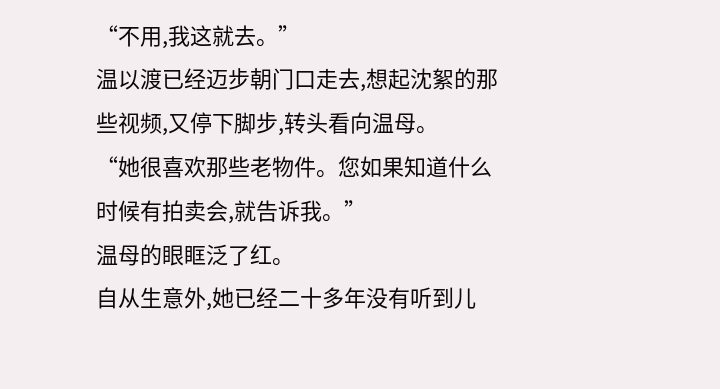“不用,我这就去。”
温以渡已经迈步朝门口走去,想起沈絮的那些视频,又停下脚步,转头看向温母。
“她很喜欢那些老物件。您如果知道什么时候有拍卖会,就告诉我。”
温母的眼眶泛了红。
自从生意外,她已经二十多年没有听到儿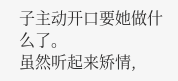子主动开口要她做什么了。
虽然听起来矫情,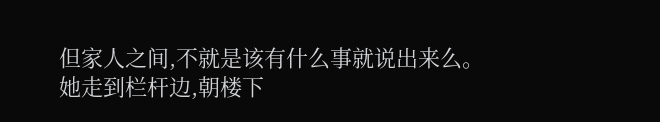但家人之间,不就是该有什么事就说出来么。
她走到栏杆边,朝楼下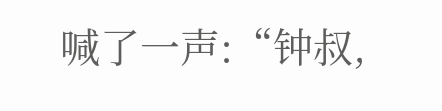喊了一声:“钟叔,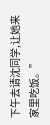下午去请沈同学,让她来家里吃饭。”